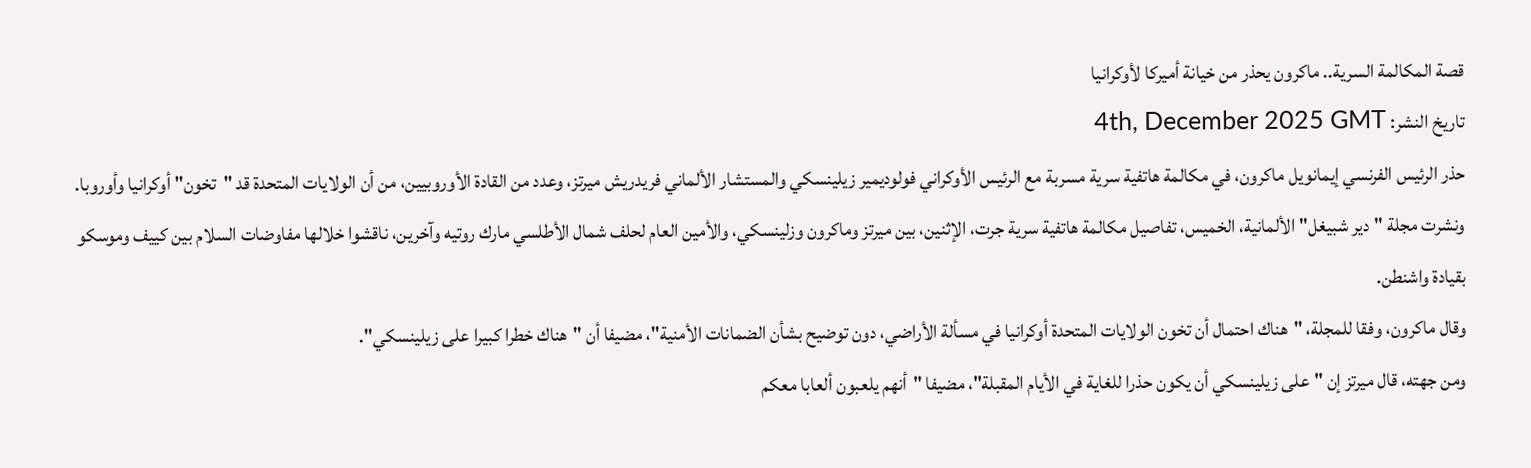قصة المكالمة السرية.. ماكرون يحذر من خيانة أميركا لأوكرانيا
تاريخ النشر: 4th, December 2025 GMT
حذر الرئيس الفرنسي إيمانويل ماكرون، في مكالمة هاتفية سرية مسربة مع الرئيس الأوكراني فولوديمير زيلينسكي والمستشار الألماني فريدريش ميرتز، وعدد من القادة الأوروبيين، من أن الولايات المتحدة قد "تخون" أوكرانيا وأوروبا.
ونشرت مجلة "دير شبيغل" الألمانية، الخميس، تفاصيل مكالمة هاتفية سرية جرت، الإثنين، بين ميرتز وماكرون وزلينسكي، والأمين العام لحلف شمال الأطلسي مارك روتيه وآخرين، ناقشوا خلالها مفاوضات السلام بين كييف وموسكو بقيادة واشنطن.
وقال ماكرون، وفقا للمجلة، "هناك احتمال أن تخون الولايات المتحدة أوكرانيا في مسألة الأراضي، دون توضيح بشأن الضمانات الأمنية"، مضيفا أن "هناك خطرا كبيرا على زيلينسكي".
ومن جهته، قال ميرتز إن "على زيلينسكي أن يكون حذرا للغاية في الأيام المقبلة"، مضيفا "أنهم يلعبون ألعابا معكم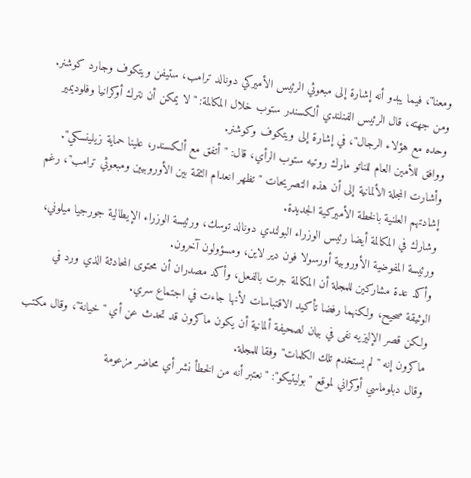ومعنا"، فيما يبدو أنه إشارة إلى مبعوثي الرئيس الأميركي دونالد ترامب، ستيفن ويتكوف وجارد كوشنر.
ومن جهته، قال الرئيس الفنلندي ألكسندر ستوب خلال المكالمة: "لا يمكن أن نترك أوكرانيا وفلوديمير وحده مع هؤلاء الرجال"، في إشارة إلى ويتكوف وكوشنر.
ووافق للأمين العام للناتو مارك روتيه ستوب الرأي، قال: "أتفق مع ألكسندر، علينا حماية زيلينسكي".
وأشارت المجلة الألمانية إلى أن هذه التصريحات "تظهر انعدام الثقة بين الأوروبيين ومبعوثي ترامب"، رغم إشادتهم العلنية بالخطة الأميركية الجديدة.
وشارك في المكالمة أيضا رئيس الوزراء البولندي دونالد توسك، ورئيسة الوزراء الإيطالية جورجيا ميلوني، ورئيسة المفوضية الأوروبية أورسولا فون دير لاين، ومسؤولون آخرون.
وأكد عدة مشاركين للمجلة أن المكالمة جرت بالفعل، وأكد مصدران أن محتوى المحادثة الذي ورد في الوثيقة صحيح، ولكنهما رفضا تأكيد الاقتباسات لأنها جاءت في اجتماع سري.
ولكن قصر الإليزيه نفى في بيان لصحيفة ألمانية أن يكون ماكرون قد تحدث عن أي "خيانة"، وقال مكتب ماكرون إنه "لم يستخدم تلك الكلمات" وفقا للمجلة.
وقال دبلوماسي أوكراني لموقع "بوليتيكو": "نعتبر أنه من الخطأ نشر أي محاضر مزعومة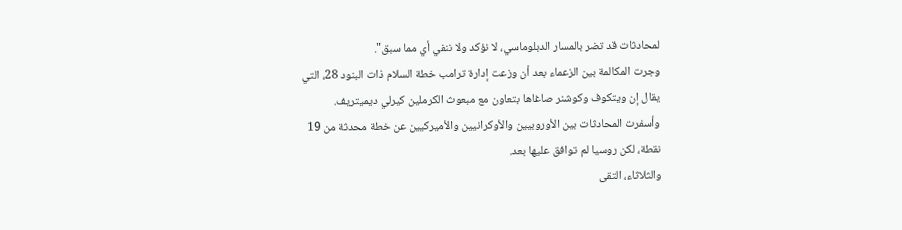لمحادثات قد تضر بالمسار الدبلوماسي، لا نؤكد ولا ننفي أي مما سبق".
وجرت المكالمة بين الزعماء بعد أن وزعت إدارة ترامب خطة السلام ذات البنود 28، التي يقال إن ويتكوف وكوشنر صاغاها بتعاون مع مبعوث الكرملين كيرلي ديميتريف.
وأسفرت المحادثات بين الأوروبيين والأوكرانيين والأميركيين عن خطة محدثة من 19 نقطة، لكن روسيا لم توافق عليها بعد.
والثلاثاء، التقى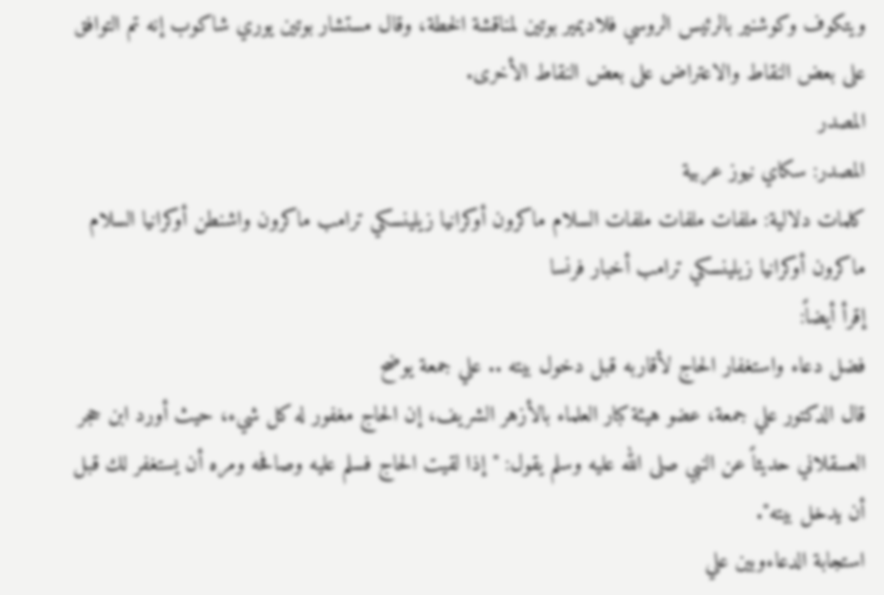ويتكوف وكوشنير بالرئيس الروسي فلاديمير بوتين لمناقشة الخطة، وقال مستشار بوتين يوري شاكوب إنه تم التوافق على بعض النقاط والاعتراض على بعض النقاط الأخرى.
المصدر
المصدر: سكاي نيوز عربية
كلمات دلالية: ملفات ملفات ملفات السلام ماكرون أوكرانيا زيلينسكي ترامب ماكرون واشنطن أوكرانيا السلام ماكرون أوكرانيا زيلينسكي ترامب أخبار فرنسا
إقرأ أيضاً:
فضل دعاء واستغفار الحاج لأقاربه قبل دخول بيته .. علي جمعة يوضح
قال الدكتور علي جمعة، عضو هيئة كبار العلماء بالأزهر الشريف، إن الحاج مغفور له كل شيء، حيث أورد ابن حجر العسقلاني حديثاً عن النبي صلى الله عليه وسلم يقول: "إذا لقيت الحاج فسلم عليه وصافحه ومره أن يستغفر لك قبل أن يدخل بيته".
استجابة الدعاءوبين علي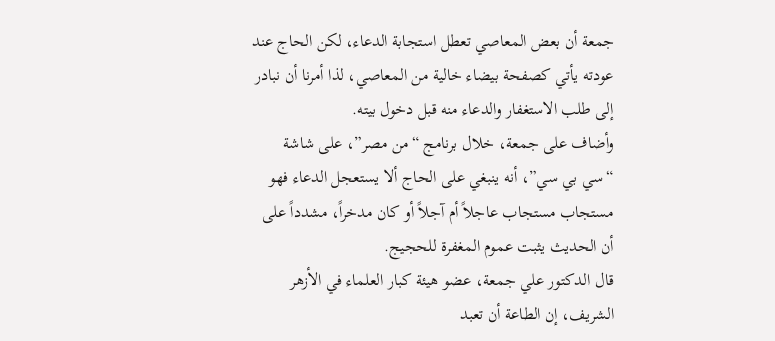جمعة أن بعض المعاصي تعطل استجابة الدعاء، لكن الحاج عند عودته يأتي كصفحة بيضاء خالية من المعاصي، لذا أمرنا أن نبادر إلى طلب الاستغفار والدعاء منه قبل دخول بيته.
وأضاف على جمعة، خلال برنامج “من مصر”، على شاشة “سي بي سي”، أنه ينبغي على الحاج ألا يستعجل الدعاء فهو مستجاب مستجاب عاجلاً أم آجلاً أو كان مدخراً، مشدداً على أن الحديث يثبت عموم المغفرة للحجيج.
قال الدكتور علي جمعة، عضو هيئة كبار العلماء في الأزهر الشريف، إن الطاعة أن تعبد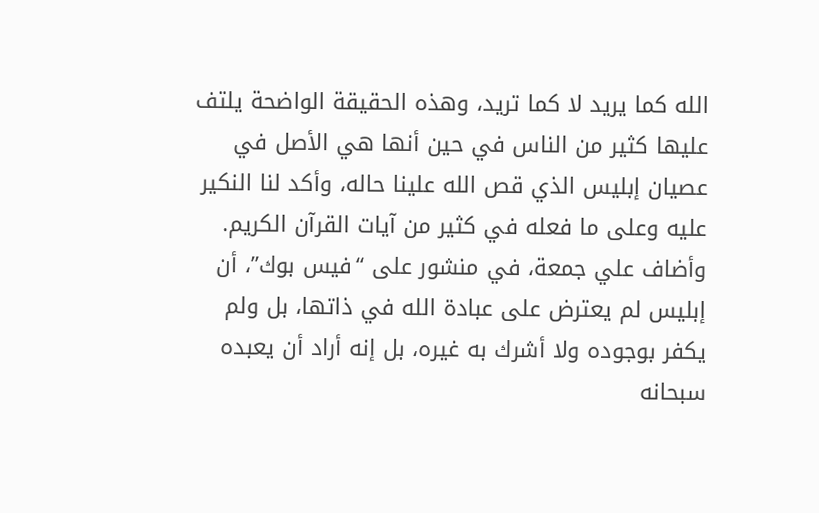الله كما يريد لا كما تريد، وهذه الحقيقة الواضحة يلتف عليها كثير من الناس في حين أنها هي الأصل في عصيان إبليس الذي قص الله علينا حاله، وأكد لنا النكير عليه وعلى ما فعله في كثير من آيات القرآن الكريم.
وأضاف علي جمعة، في منشور على “فيس بوك”، أن إبليس لم يعترض على عبادة الله في ذاتها، بل ولم يكفر بوجوده ولا أشرك به غيره، بل إنه أراد أن يعبده سبحانه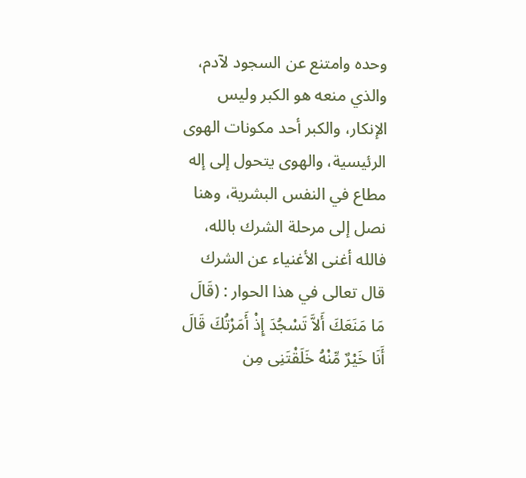وحده وامتنع عن السجود لآدم، والذي منعه هو الكبر وليس الإنكار، والكبر أحد مكونات الهوى الرئيسية، والهوى يتحول إلى إله مطاع في النفس البشرية، وهنا نصل إلى مرحلة الشرك بالله، فالله أغنى الأغنياء عن الشرك قال تعالى في هذا الحوار : (قَالَ مَا مَنَعَكَ أَلاَّ تَسْجُدَ إِذْ أَمَرْتُكَ قَالَ أَنَا خَيْرٌ مِّنْهُ خَلَقْتَنِى مِن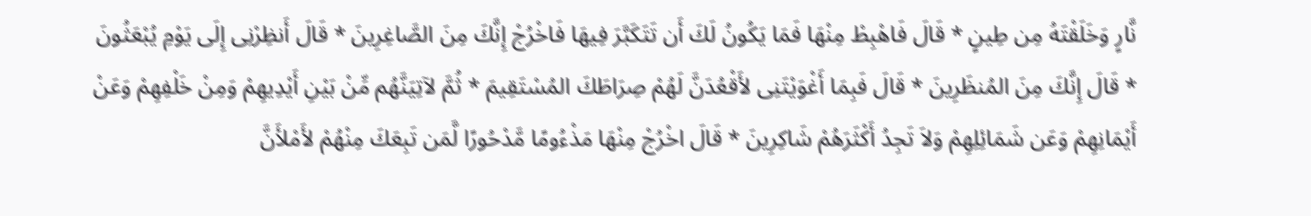نَّارٍ وَخَلَقْتَهُ مِن طِينٍ * قَالَ فَاهْبِطْ مِنْهَا فَمَا يَكُونُ لَكَ أَن تَتَكَبَّرَ فِيهَا فَاخْرُجْ إِنَّكَ مِنَ الصَّاغِرِينَ * قَالَ أَنظِرْنِى إِلَى يَوْمِ يُبْعَثُونَ * قَالَ إِنَّكَ مِنَ المُنظَرِينَ * قَالَ فَبِمَا أَغْوَيْتَنِى لأَقْعُدَنَّ لَهُمْ صِرَاطَكَ المُسْتَقِيمَ * ثُمَّ لآتِيَنَّهُم مِّنْ بَيْنِ أَيْدِيهِمْ وَمِنْ خَلْفِهِمْ وَعَنْ أَيْمَانِهِمْ وَعَن شَمَائِلِهِمْ وَلاَ تَجِدُ أَكْثَرَهُمْ شَاكِرِينَ * قَالَ اخْرُجْ مِنْهَا مَذْءُومًا مَّدْحُورًا لَّمَن تَبِعَكَ مِنْهُمْ لأَمْلأَنَّ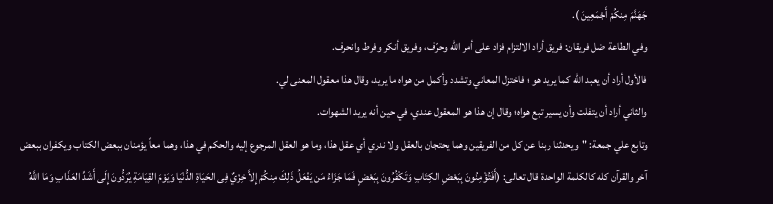جَهَنَّمَ مِنكُمْ أَجْمَعِينَ ).
وفي الطاعة ضل فريقان: فريق أراد الالتزام فزاد على أمر الله وحرّف، وفريق أنكر وفرط وانحرف.
فالأول أراد أن يعبد الله كما يريد هو ؛ فاختزل المعاني وتشدد وأكمل من هواه ما يريد، وقال هذا معقول المعنى لي.
والثاني أراد أن يتفلت وأن يسير تبع هواه؛ وقال إن هذا هو المعقول عندي، في حين أنه يريد الشهوات.
وتابع علي جمعة: "ويحدثنا ربنا عن كل من الفريقين وهما يحتجان بالعقل ولا ندري أي عقل هذا، وما هو العقل المرجوع إليه والحكم في هذا، وهما معاً يؤمنان ببعض الكتاب ويكفران ببعض آخر والقرآن كله كالكلمة الواحدة قال تعالى: (أَفَتُؤْمِنُونَ بِبَعْضِ الكِتَابِ وَتَكْفُرُونَ بِبَعْضٍ فَمَا جَزَاءُ مَن يَفْعَلُ ذَلِكَ مِنكُمْ إِلاَّ خِزْيٌ فِى الحَيَاةِ الدُّنْيَا وَيَوْمَ القِيَامَةِ يُرَدُّونَ إِلَى أَشَدِّ العَذَابِ وَمَا اللَّهُ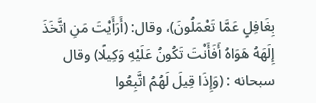بِغَافِلٍ عَمَّا تَعْمَلُونَ)، وقال: (أَرَأَيْتَ مَنِ اتَّخَذَ إِلَهَهُ هَوَاهُ أَفَأَنْتَ تَكُونُ عَلَيْهِ وَكِيلًا) وقال سبحانه : (وَإِذَا قِيلَ لَهُمُ اتَّبِعُوا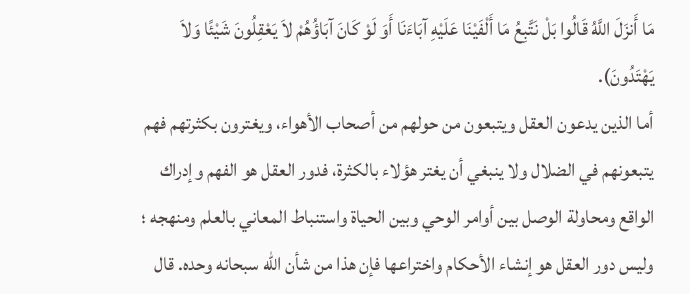مَا أَنزَلَ اللَّهُ قَالُوا بَلْ نَتَّبِعُ مَا أَلْفَيْنَا عَلَيْهِ آبَاءَنَا أَوَ لَوْ كَانَ آبَاؤُهُمْ لاَ يَعْقِلُونَ شَيْئًا وَلاَ يَهْتَدُونَ).
أما الذين يدعون العقل ويتبعون من حولهم من أصحاب الأهواء، ويغترون بكثرتهم فهم يتبعونهم في الضلال ولا ينبغي أن يغتر هؤلاء بالكثرة، فدور العقل هو الفهم وإدراك الواقع ومحاولة الوصل بين أوامر الوحي وبين الحياة واستنباط المعاني بالعلم ومنهجه ؛ وليس دور العقل هو إنشاء الأحكام واختراعها فإن هذا من شأن الله سبحانه وحده. قال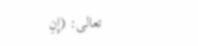تعالى: (إِنِ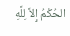الحُكْمُ إِلاَّ لِلَّهِ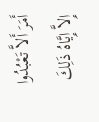أَمَرَ أَلاَّ تَعْبُدُوا إِلاَّ إِيَّاهُ ذَلِكَ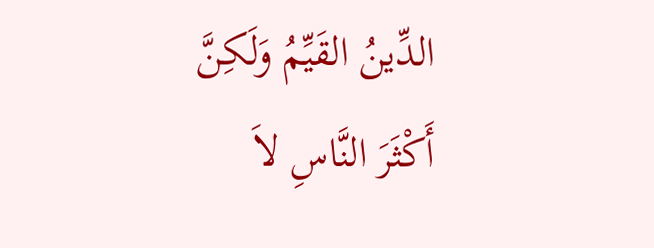الدِّينُ القَيِّمُ وَلَكِنَّ أَكْثَرَ النَّاسِ لاَ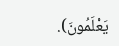يَعْلَمُونَ).